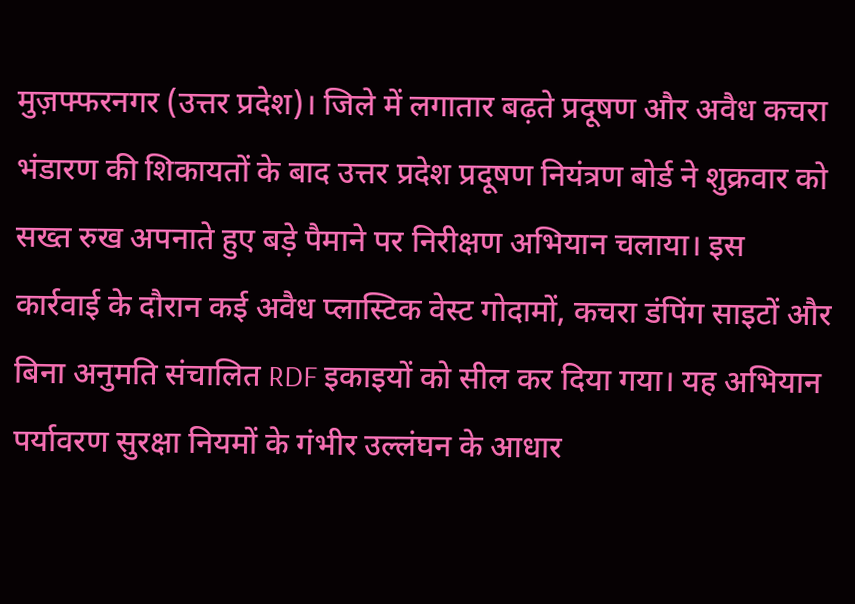मुज़फ्फरनगर (उत्तर प्रदेश)। जिले में लगातार बढ़ते प्रदूषण और अवैध कचरा भंडारण की शिकायतों के बाद उत्तर प्रदेश प्रदूषण नियंत्रण बोर्ड ने शुक्रवार को सख्त रुख अपनाते हुए बड़े पैमाने पर निरीक्षण अभियान चलाया। इस कार्रवाई के दौरान कई अवैध प्लास्टिक वेस्ट गोदामों, कचरा डंपिंग साइटों और बिना अनुमति संचालित RDF इकाइयों को सील कर दिया गया। यह अभियान पर्यावरण सुरक्षा नियमों के गंभीर उल्लंघन के आधार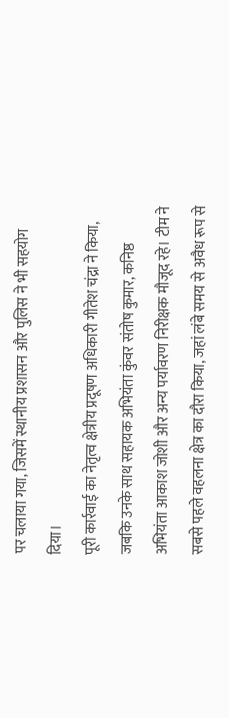पर चलाया गया, जिसमें स्थानीय प्रशासन और पुलिस ने भी सहयोग दिया।
पूरी कार्रवाई का नेतृत्व क्षेत्रीय प्रदूषण अधिकारी गीतेश चंद्रा ने किया, जबकि उनके साथ सहायक अभियंता कुंवर संतोष कुमार, कनिष्ठ अभियंता आकाश जोशी और अन्य पर्यावरण निरीक्षक मौजूद रहे। टीम ने सबसे पहले वहलना क्षेत्र का दौरा किया, जहां लंबे समय से अवैध रूप से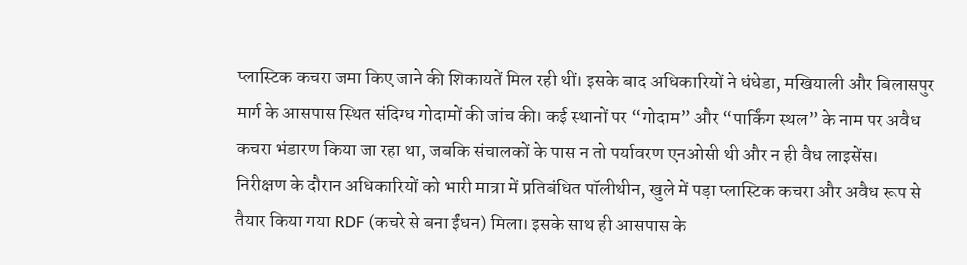प्लास्टिक कचरा जमा किए जाने की शिकायतें मिल रही थीं। इसके बाद अधिकारियों ने धंधेडा, मखियाली और बिलासपुर मार्ग के आसपास स्थित संदिग्ध गोदामों की जांच की। कई स्थानों पर “गोदाम” और “पार्किंग स्थल” के नाम पर अवैध कचरा भंडारण किया जा रहा था, जबकि संचालकों के पास न तो पर्यावरण एनओसी थी और न ही वैध लाइसेंस।
निरीक्षण के दौरान अधिकारियों को भारी मात्रा में प्रतिबंधित पॉलीथीन, खुले में पड़ा प्लास्टिक कचरा और अवैध रूप से तैयार किया गया RDF (कचरे से बना ईंधन) मिला। इसके साथ ही आसपास के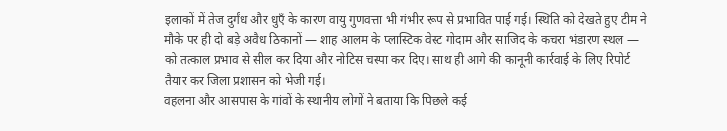इलाकों में तेज दुर्गंध और धुएँ के कारण वायु गुणवत्ता भी गंभीर रूप से प्रभावित पाई गई। स्थिति को देखते हुए टीम ने मौके पर ही दो बड़े अवैध ठिकानों — शाह आलम के प्लास्टिक वेस्ट गोदाम और साजिद के कचरा भंडारण स्थल — को तत्काल प्रभाव से सील कर दिया और नोटिस चस्पा कर दिए। साथ ही आगे की कानूनी कार्रवाई के लिए रिपोर्ट तैयार कर जिला प्रशासन को भेजी गई।
वहलना और आसपास के गांवों के स्थानीय लोगों ने बताया कि पिछले कई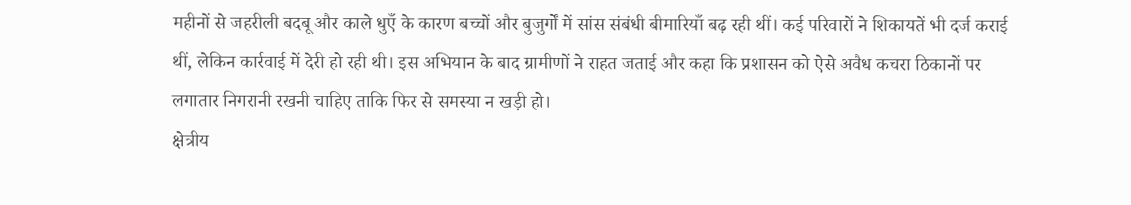महीनों से जहरीली बदबू और काले धुएँ के कारण बच्चों और बुजुर्गों में सांस संबंधी बीमारियाँ बढ़ रही थीं। कई परिवारों ने शिकायतें भी दर्ज कराई थीं, लेकिन कार्रवाई में देरी हो रही थी। इस अभियान के बाद ग्रामीणों ने राहत जताई और कहा कि प्रशासन को ऐसे अवैध कचरा ठिकानों पर लगातार निगरानी रखनी चाहिए ताकि फिर से समस्या न खड़ी हो।
क्षेत्रीय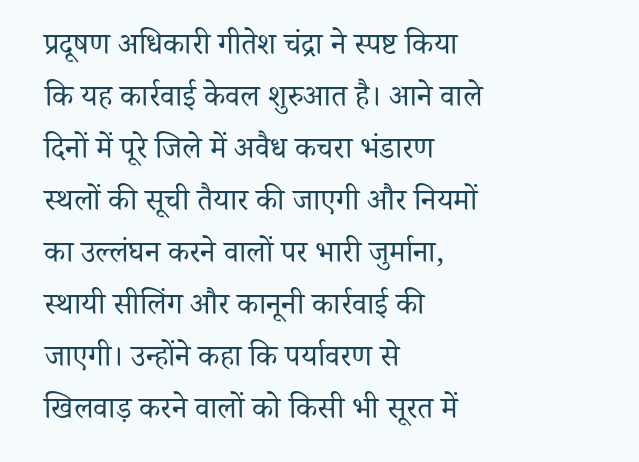प्रदूषण अधिकारी गीतेश चंद्रा ने स्पष्ट किया कि यह कार्रवाई केवल शुरुआत है। आने वाले दिनों में पूरे जिले में अवैध कचरा भंडारण स्थलों की सूची तैयार की जाएगी और नियमों का उल्लंघन करने वालों पर भारी जुर्माना, स्थायी सीलिंग और कानूनी कार्रवाई की जाएगी। उन्होंने कहा कि पर्यावरण से खिलवाड़ करने वालों को किसी भी सूरत में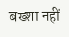बख्शा नहीं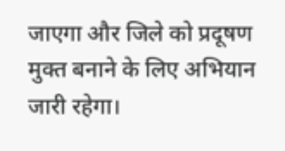जाएगा और जिले को प्रदूषण मुक्त बनाने के लिए अभियान जारी रहेगा।